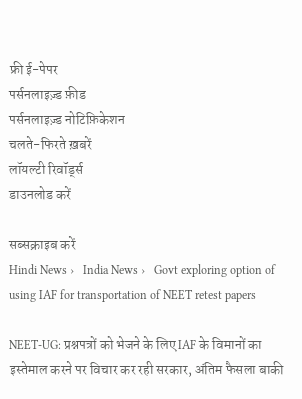फ्री ई-पेपर
पर्सनलाइज़्ड फ़ीड
पर्सनलाइज़्ड नोटिफ़िकेशन
चलते-फिरते ख़बरें
लॉयल्टी रिवॉर्ड्स
डाउनलोड करें

सब्सक्राइब करें
Hindi News ›   India News ›   Govt exploring option of using IAF for transportation of NEET retest papers

NEET-UG: प्रश्नपत्रों को भेजने के लिए IAF के विमानों का इस्तेमाल करने पर विचार कर रही सरकार, अंतिम फैसला बाकी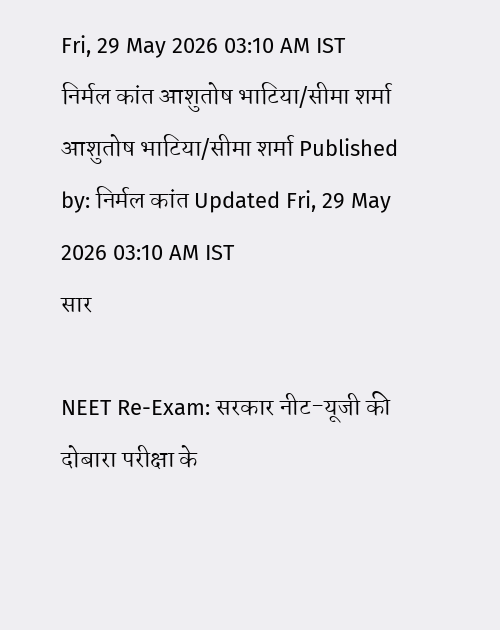Fri, 29 May 2026 03:10 AM IST
निर्मल कांत आशुतोष भाटिया/सीमा शर्मा
आशुतोष भाटिया/सीमा शर्मा Published by: निर्मल कांत Updated Fri, 29 May 2026 03:10 AM IST
सार

NEET Re-Exam: सरकार नीट-यूजी की दोबारा परीक्षा के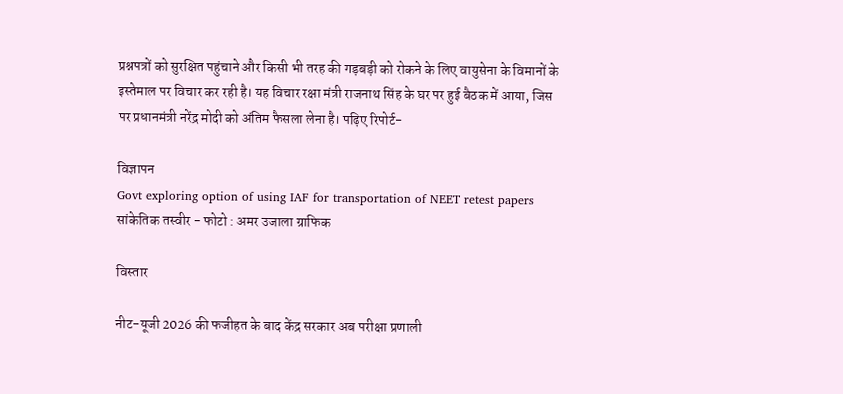प्रश्नपत्रों को सुरक्षित पहुंचाने और किसी भी तरह की गड़बड़ी को रोकने के लिए वायुसेना के विमानों के इस्तेमाल पर विचार कर रही है। यह विचार रक्षा मंत्री राजनाथ सिंह के घर पर हुई बैठक में आया, जिस पर प्रधानमंत्री नरेंद्र मोदी को अंतिम फैसला लेना है। पढ़िए रिपोर्ट-

विज्ञापन
Govt exploring option of using IAF for transportation of NEET retest papers
सांकेतिक तस्वीर - फोटो : अमर उजाला ग्राफिक

विस्तार

नीट-यूजी 2026 की फजीहत के बाद केंद्र सरकार अब परीक्षा प्रणाली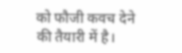को फौजी कवच देने की तैयारी में है।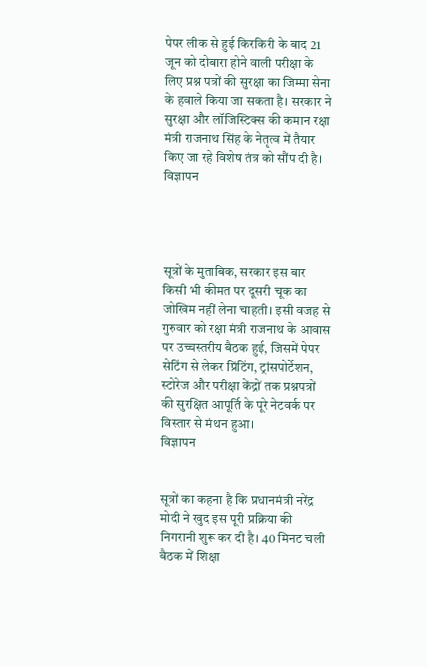पेपर लीक से हुई किरकिरी के बाद 21 जून को दोबारा होने वाली परीक्षा के लिए प्रश्न पत्रों की सुरक्षा का जिम्मा सेना के हवाले किया जा सकता है। सरकार ने सुरक्षा और लॉजिस्टिक्स की कमान रक्षा मंत्री राजनाथ सिंह के नेतृत्व में तैयार किए जा रहे विशेष तंत्र को सौंप दी है।
विज्ञापन




सूत्रों के मुताबिक, सरकार इस बार किसी भी कीमत पर दूसरी चूक का जोखिम नहीं लेना चाहती। इसी वजह से गुरुवार को रक्षा मंत्री राजनाथ के आवास पर उच्चस्तरीय बैठक हुई, जिसमें पेपर सेटिंग से लेकर प्रिंटिंग, ट्रांसपोर्टेशन, स्टोरेज और परीक्षा केंद्रों तक प्रश्नपत्रों की सुरक्षित आपूर्ति के पूरे नेटवर्क पर विस्तार से मंथन हुआ।
विज्ञापन


सूत्रों का कहना है कि प्रधानमंत्री नरेंद्र मोदी ने खुद इस पूरी प्रक्रिया की निगरानी शुरू कर दी है। 40 मिनट चली बैठक में शिक्षा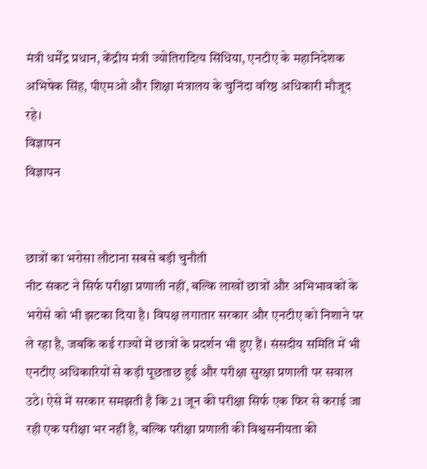मंत्री धर्मेंद्र प्रधान, केंद्रीय मंत्री ज्योतिरादित्य सिंधिया, एनटीए के महानिदेशक अभिषेक सिंह, पीएमओ और शिक्षा मंत्रालय के चुनिंदा वरिष्ठ अधिकारी मौजूद रहे।
विज्ञापन
विज्ञापन


छात्रों का भरोसा लौटाना सबसे बड़ी चुनौती
नीट संकट ने सिर्फ परीक्षा प्रणाली नहीं, बल्कि लाखों छात्रों और अभिभावकों के भरोसे को भी झटका दिया है। विपक्ष लगातार सरकार और एनटीए को निशाने पर ले रहा है, जबकि कई राज्यों में छात्रों के प्रदर्शन भी हुए हैं। संसदीय समिति में भी एनटीए अधिकारियों से कड़ी पूछताछ हुई और परीक्षा सुरक्षा प्रणाली पर सवाल उठे। ऐसे में सरकार समझती है कि 21 जून की परीक्षा सिर्फ एक फिर से कराई जा रही एक परीक्षा भर नहीं है, बल्कि परीक्षा प्रणाली की विश्वसनीयता की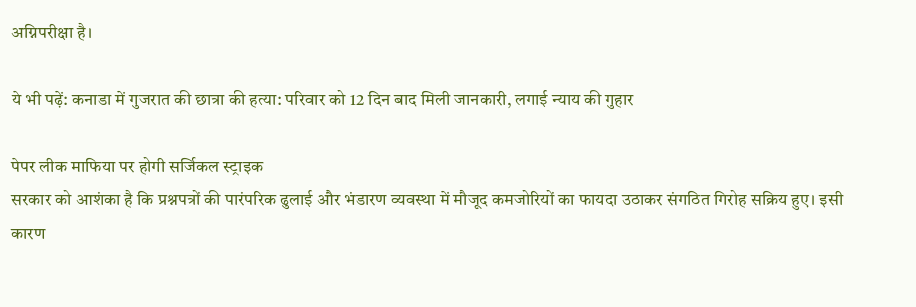अग्निपरीक्षा है।

ये भी पढ़ें: कनाडा में गुजरात की छात्रा की हत्या: परिवार को 12 दिन बाद मिली जानकारी, लगाई न्याय की गुहार

पेपर लीक माफिया पर होगी सर्जिकल स्ट्राइक
सरकार को आशंका है कि प्रश्नपत्रों की पारंपरिक ढुलाई और भंडारण व्यवस्था में मौजूद कमजोरियों का फायदा उठाकर संगठित गिरोह सक्रिय हुए। इसी कारण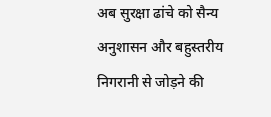अब सुरक्षा ढांचे को सैन्य अनुशासन और बहुस्तरीय निगरानी से जोड़ने की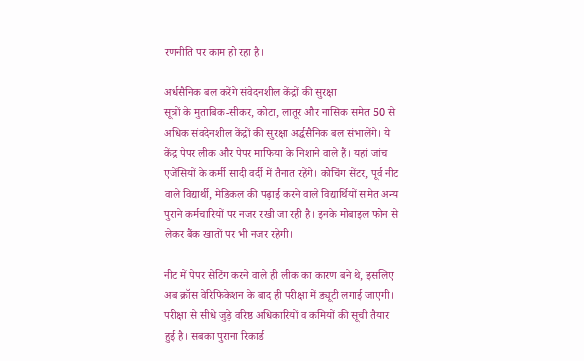रणनीति पर काम हो रहा है।

अर्धसैनिक बल करेंगे संवेदनशील केंद्रों की सुरक्षा
सूत्रों के मुताबिक-सीकर, कोटा, लातूर और नासिक समेत 50 से अधिक संवदेनशील केंद्रों की सुरक्षा अर्द्धसैनिक बल संभालेंगे। ये केंद्र पेपर लीक और पेपर माफिया के निशाने वाले हैं। यहां जांच एजेंसियों के कर्मी सादी वर्दी में तैनात रहेंगे। कोचिंग सेंटर, पूर्व नीट वाले विद्यार्थी, मेडिकल की पढ़ाई करने वाले विद्यार्थियों समेत अन्य पुराने कर्मचारियों पर नजर रखी जा रही है। इनके मोबाइल फोन से लेकर बैंक खातों पर भी नजर रहेगी।

नीट में पेपर सेटिंग करने वाले ही लीक का कारण बने थे, इसलिए अब क्रॉस वेरिफिकेशन के बाद ही परीक्षा में ड्यूटी लगाई जाएगी।  परीक्षा से सीधे जुड़े वरिष्ठ अधिकारियों व कमियों की सूची तैयार हुई है। सबका पुराना रिकार्ड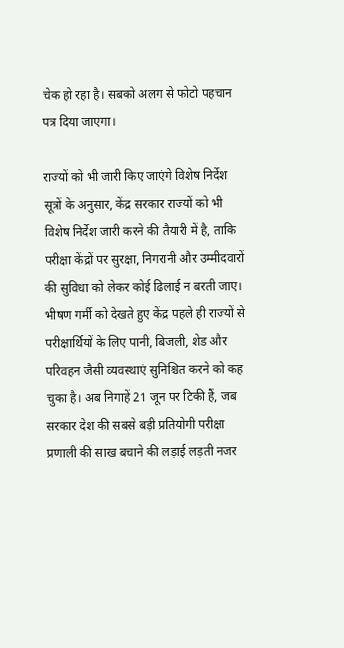चेक हो रहा है। सबको अलग से फोटो पहचान पत्र दिया जाएगा।

राज्यों को भी जारी किए जाएंगे विशेष निर्देश
सूत्रों के अनुसार, केंद्र सरकार राज्यों को भी विशेष निर्देश जारी करने की तैयारी में है, ताकि परीक्षा केंद्रों पर सुरक्षा, निगरानी और उम्मीदवारों की सुविधा को लेकर कोई ढिलाई न बरती जाए। भीषण गर्मी को देखते हुए केंद्र पहले ही राज्यों से परीक्षार्थियों के लिए पानी, बिजली, शेड और परिवहन जैसी व्यवस्थाएं सुनिश्चित करने को कह चुका है। अब निगाहें 21 जून पर टिकी हैं, जब सरकार देश की सबसे बड़ी प्रतियोगी परीक्षा प्रणाली की साख बचाने की लड़ाई लड़ती नजर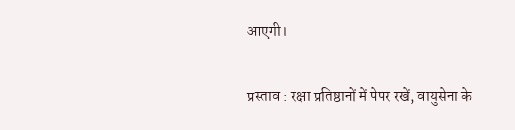आएगी।

प्रस्ताव : रक्षा प्रतिष्ठानों में पेपर रखें, वायुसेना के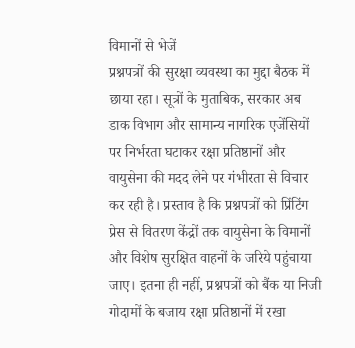विमानों से भेजें
प्रश्नपत्रों की सुरक्षा व्यवस्था का मुद्दा बैठक में छाया रहा। सूत्रों के मुताबिक, सरकार अब डाक विभाग और सामान्य नागरिक एजेंसियों पर निर्भरता घटाकर रक्षा प्रतिष्ठानों और वायुसेना की मदद लेने पर गंभीरता से विचार कर रही है। प्रस्ताव है कि प्रश्नपत्रों को प्रिंटिंग प्रेस से वितरण केंद्रों तक वायुसेना के विमानों और विशेष सुरक्षित वाहनों के जरिये पहुंचाया जाए। इतना ही नहीं, प्रश्नपत्रों को बैंक या निजी गोदामों के बजाय रक्षा प्रतिष्ठानों में रखा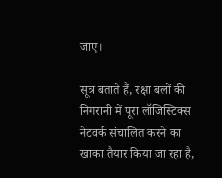जाए।

सूत्र बताते हैं, रक्षा बलों की निगरानी में पूरा लॉजिस्टिक्स नेटवर्क संचालित करने का खाका तैयार किया जा रहा है,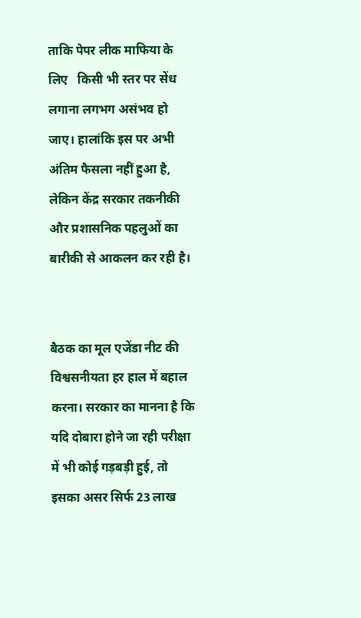ताकि पेपर लीक माफिया के लिए   किसी भी स्तर पर सेंध लगाना लगभग असंभव हो जाए। हालांकि इस पर अभी अंतिम फैसला नहीं हुआ है, लेकिन केंद्र सरकार तकनीकी और प्रशासनिक पहलुओं का बारीकी से आकलन कर रही है।


बैठक का मूल एजेंडा नीट की विश्वसनीयता हर हाल में बहाल करना। सरकार का मानना है कि यदि दोबारा होने जा रही परीक्षा में भी कोई गड़बड़ी हुई, तो इसका असर सिर्फ 23 लाख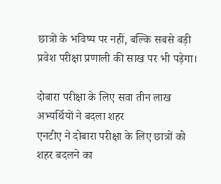छात्रों के भविष्य पर नहीं, बल्कि सबसे बड़ी प्रवेश परीक्षा प्रणाली की साख पर भी पड़ेगा।

दोबारा परीक्षा के लिए सवा तीन लाख अभ्यर्थियों ने बदला शहर
एनटीए ने दोबारा परीक्षा के लिए छात्रों को शहर बदलने का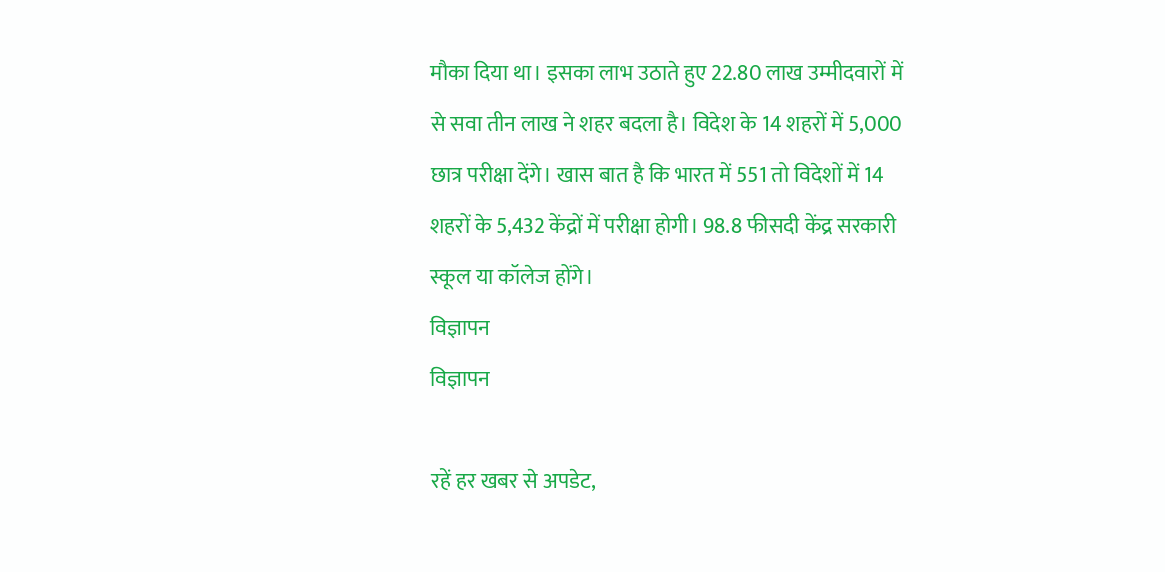मौका दिया था। इसका लाभ उठाते हुए 22.80 लाख उम्मीदवारों में से सवा तीन लाख ने शहर बदला है। विदेश के 14 शहरों में 5,000 छात्र परीक्षा देंगे। खास बात है कि भारत में 551 तो विदेशों में 14 शहरों के 5,432 केंद्रों में परीक्षा होगी। 98.8 फीसदी केंद्र सरकारी स्कूल या कॉलेज होंगे।
विज्ञापन
विज्ञापन

रहें हर खबर से अपडेट,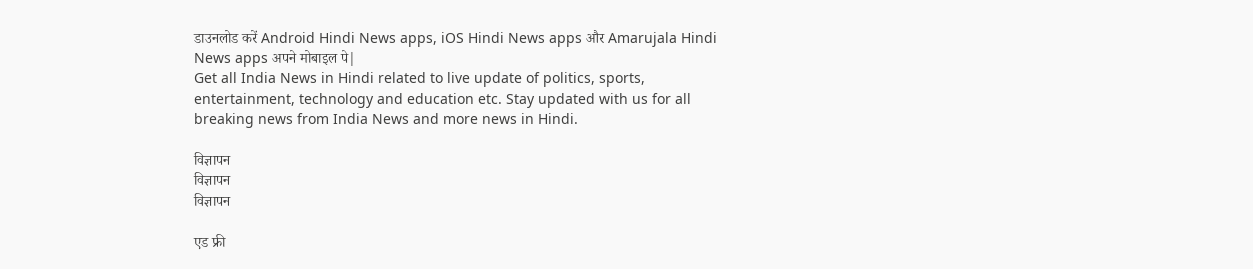डाउनलोड करें Android Hindi News apps, iOS Hindi News apps और Amarujala Hindi News apps अपने मोबाइल पे|
Get all India News in Hindi related to live update of politics, sports, entertainment, technology and education etc. Stay updated with us for all breaking news from India News and more news in Hindi.

विज्ञापन
विज्ञापन
विज्ञापन

एड फ्री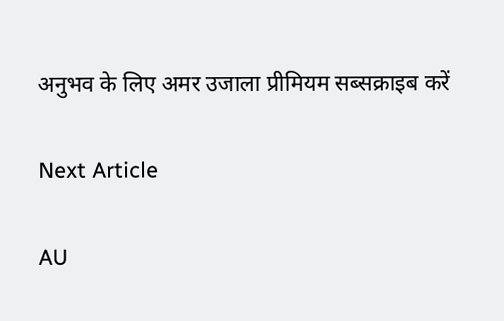अनुभव के लिए अमर उजाला प्रीमियम सब्सक्राइब करें

Next Article

AU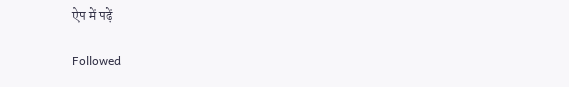ऐप में पढ़ें

Followed